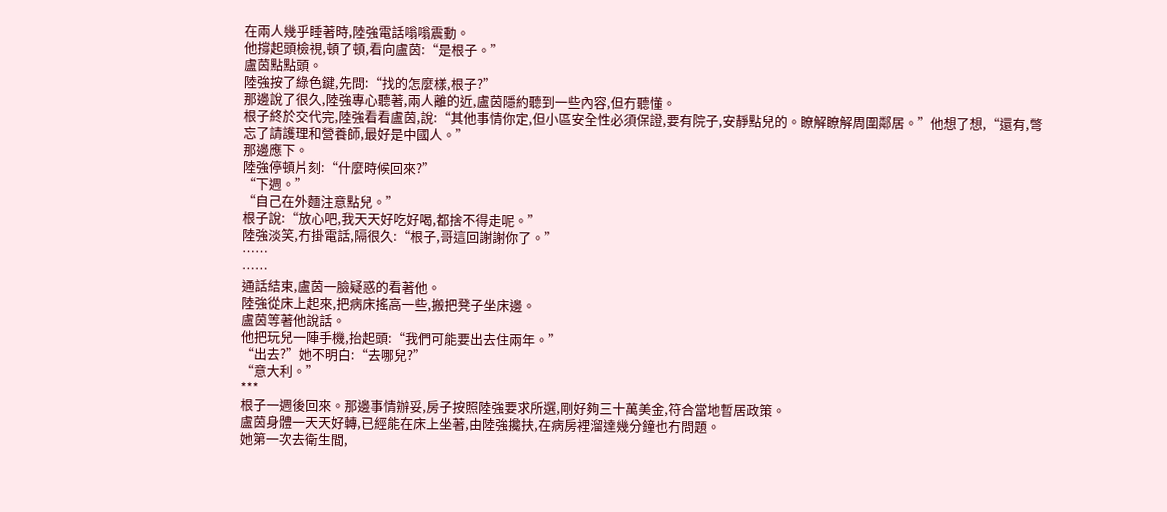在兩人幾乎睡著時,陸強電話嗡嗡震動。
他撐起頭檢視,頓了頓,看向盧茵:“是根子。”
盧茵點點頭。
陸強按了綠色鍵,先問:“找的怎麼樣,根子?”
那邊說了很久,陸強專心聽著,兩人離的近,盧茵隱約聽到一些內容,但冇聽懂。
根子終於交代完,陸強看看盧茵,說:“其他事情你定,但小區安全性必須保證,要有院子,安靜點兒的。瞭解瞭解周圍鄰居。”他想了想,“還有,彆忘了請護理和營養師,最好是中國人。”
那邊應下。
陸強停頓片刻:“什麼時候回來?”
“下週。”
“自己在外麵注意點兒。”
根子說:“放心吧,我天天好吃好喝,都捨不得走呢。”
陸強淡笑,冇掛電話,隔很久:“根子,哥這回謝謝你了。”
……
……
通話結束,盧茵一臉疑惑的看著他。
陸強從床上起來,把病床搖高一些,搬把凳子坐床邊。
盧茵等著他說話。
他把玩兒一陣手機,抬起頭:“我們可能要出去住兩年。”
“出去?”她不明白:“去哪兒?”
“意大利。”
***
根子一週後回來。那邊事情辦妥,房子按照陸強要求所選,剛好夠三十萬美金,符合當地暫居政策。
盧茵身體一天天好轉,已經能在床上坐著,由陸強攙扶,在病房裡溜達幾分鐘也冇問題。
她第一次去衛生間,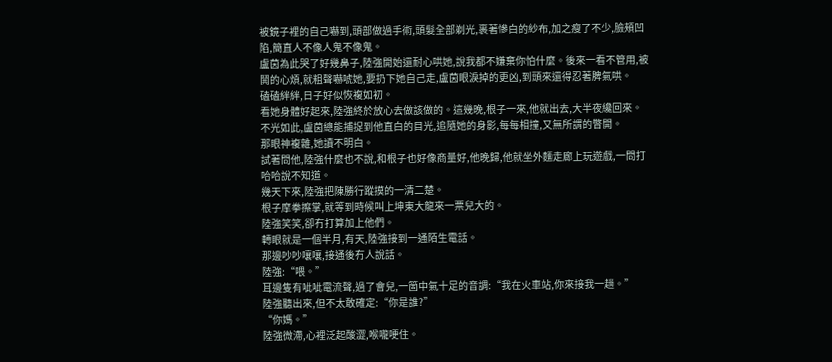被鏡子裡的自己嚇到,頭部做過手術,頭髮全部剃光,裹著慘白的紗布,加之瘦了不少,臉頰凹陷,簡直人不像人鬼不像鬼。
盧茵為此哭了好幾鼻子,陸強開始還耐心哄她,說我都不嫌棄你怕什麼。後來一看不管用,被鬨的心煩,就粗聲嚇唬她,要扔下她自己走,盧茵眼淚掉的更凶,到頭來還得忍著脾氣哄。
磕磕絆絆,日子好似恢複如初。
看她身體好起來,陸強終於放心去做該做的。這幾晚,根子一來,他就出去,大半夜纔回來。
不光如此,盧茵總能捕捉到他直白的目光,追隨她的身影,每每相撞,又無所謂的瞥開。
那眼神複雜,她讀不明白。
試著問他,陸強什麼也不說,和根子也好像商量好,他晚歸,他就坐外麵走廊上玩遊戲,一問打哈哈說不知道。
幾天下來,陸強把陳勝行蹤摸的一清二楚。
根子摩拳擦掌,就等到時候叫上坤東大龍來一票兒大的。
陸強笑笑,卻冇打算加上他們。
轉眼就是一個半月,有天,陸強接到一通陌生電話。
那邊吵吵嚷嚷,接通後冇人說話。
陸強:“喂。”
耳邊隻有呲呲電流聲,過了會兒,一箇中氣十足的音調:“我在火車站,你來接我一趟。”
陸強聽出來,但不太敢確定:“你是誰?”
“你媽。”
陸強微滯,心裡泛起酸澀,喉嚨哽住。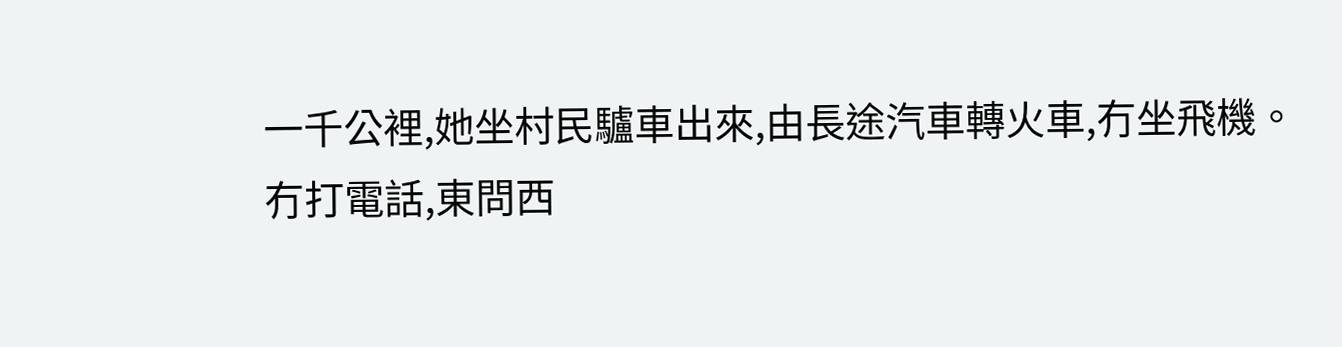一千公裡,她坐村民驢車出來,由長途汽車轉火車,冇坐飛機。
冇打電話,東問西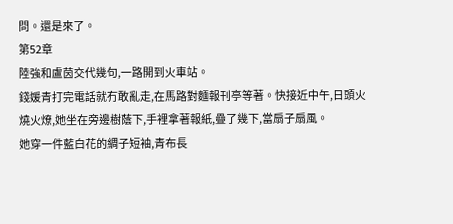問。還是來了。
第52章
陸強和盧茵交代幾句,一路開到火車站。
錢媛青打完電話就冇敢亂走,在馬路對麵報刊亭等著。快接近中午,日頭火燒火燎,她坐在旁邊樹蔭下,手裡拿著報紙,疊了幾下,當扇子扇風。
她穿一件藍白花的綢子短袖,青布長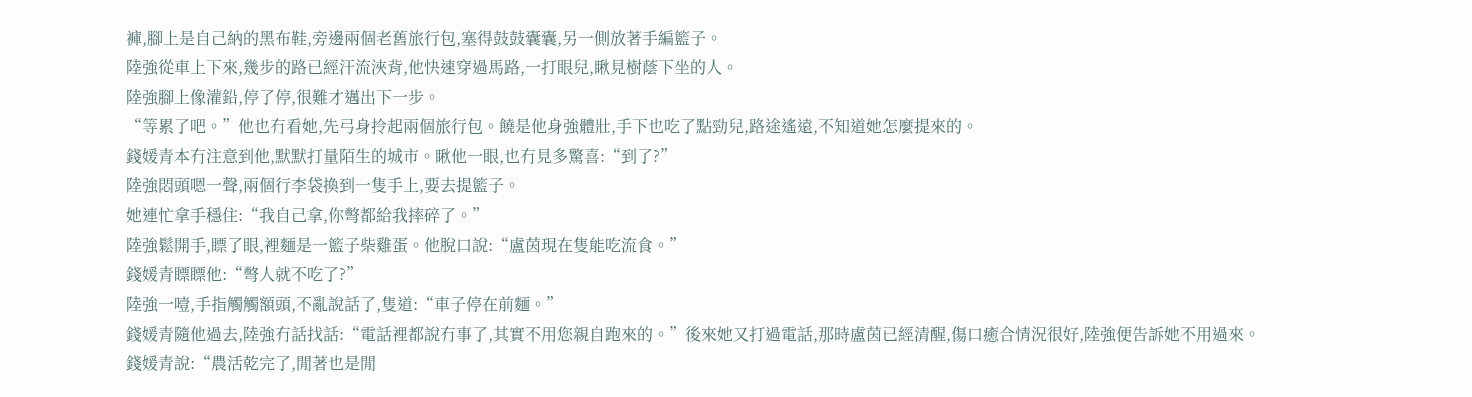褲,腳上是自己納的黑布鞋,旁邊兩個老舊旅行包,塞得鼓鼓囊囊,另一側放著手編籃子。
陸強從車上下來,幾步的路已經汗流浹背,他快速穿過馬路,一打眼兒,瞅見樹蔭下坐的人。
陸強腳上像灌鉛,停了停,很難才邁出下一步。
“等累了吧。”他也冇看她,先弓身拎起兩個旅行包。饒是他身強體壯,手下也吃了點勁兒,路途遙遠,不知道她怎麼提來的。
錢媛青本冇注意到他,默默打量陌生的城市。瞅他一眼,也冇見多驚喜:“到了?”
陸強悶頭嗯一聲,兩個行李袋換到一隻手上,要去提籃子。
她連忙拿手穩住:“我自己拿,你彆都給我摔碎了。”
陸強鬆開手,瞟了眼,裡麵是一籃子柴雞蛋。他脫口說:“盧茵現在隻能吃流食。”
錢媛青瞟瞟他:“彆人就不吃了?”
陸強一噎,手指觸觸額頭,不亂說話了,隻道:“車子停在前麵。”
錢媛青隨他過去,陸強冇話找話:“電話裡都說冇事了,其實不用您親自跑來的。”後來她又打過電話,那時盧茵已經清醒,傷口癒合情況很好,陸強便告訴她不用過來。
錢媛青說:“農活乾完了,閒著也是閒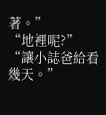著。”
“地裡呢?”
“讓小誌爸給看幾天。”